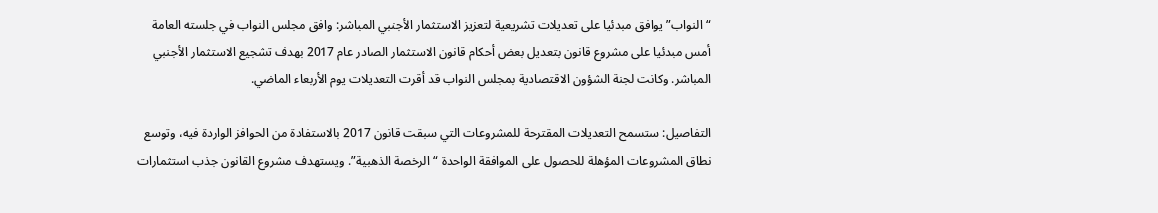“النواب” يوافق مبدئيا على تعديلات تشريعية لتعزيز الاستثمار الأجنبي المباشر: وافق مجلس النواب في جلسته العامة أمس مبدئيا على مشروع قانون بتعديل بعض أحكام قانون الاستثمار الصادر عام 2017 بهدف تشجيع الاستثمار الأجنبي المباشر. وكانت لجنة الشؤون الاقتصادية بمجلس النواب قد أقرت التعديلات يوم الأربعاء الماضي.

التفاصيل: ستسمح التعديلات المقترحة للمشروعات التي سبقت قانون 2017 بالاستفادة من الحوافز الواردة فيه، وتوسع نطاق المشروعات المؤهلة للحصول على الموافقة الواحدة “الرخصة الذهبية”. ويستهدف مشروع القانون جذب استثمارات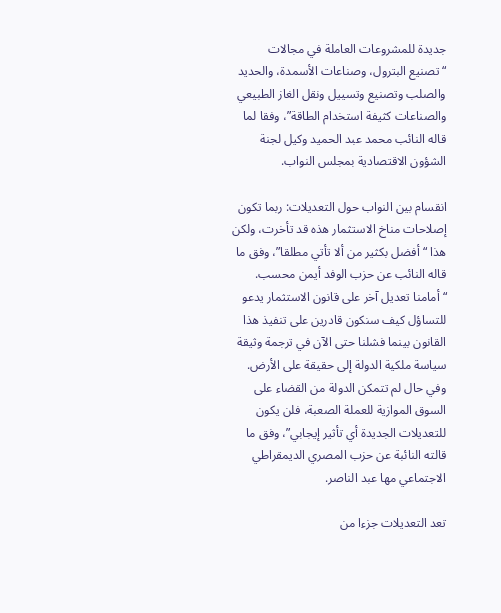جديدة للمشروعات العاملة في مجالات “تصنيع البترول، وصناعات الأسمدة، والحديد والصلب وتصنيع وتسييل ونقل الغاز الطبيعي والصناعات كثيفة استخدام الطاقة”، وفقا لما قاله النائب محمد عبد الحميد وكيل لجنة الشؤون الاقتصادية بمجلس النواب.

انقسام بين النواب حول التعديلات: ربما تكون إصلاحات مناخ الاستثمار هذه قد تأخرت، ولكن هذا “أفضل بكثير من ألا تأتي مطلقا”، وفق ما قاله النائب عن حزب الوفد أيمن محسب. “أمامنا تعديل آخر على قانون الاستثمار يدعو للتساؤل كيف سنكون قادرين على تنفيذ هذا القانون بينما فشلنا حتى الآن في ترجمة وثيقة سياسة ملكية الدولة إلى حقيقة على الأرض. وفي حال لم تتمكن الدولة من القضاء على السوق الموازية للعملة الصعبة، فلن يكون للتعديلات الجديدة أي تأثير إيجابي”، وفق ما قالته النائبة عن حزب المصري الديمقراطي الاجتماعي مها عبد الناصر.

تعد التعديلات جزءا من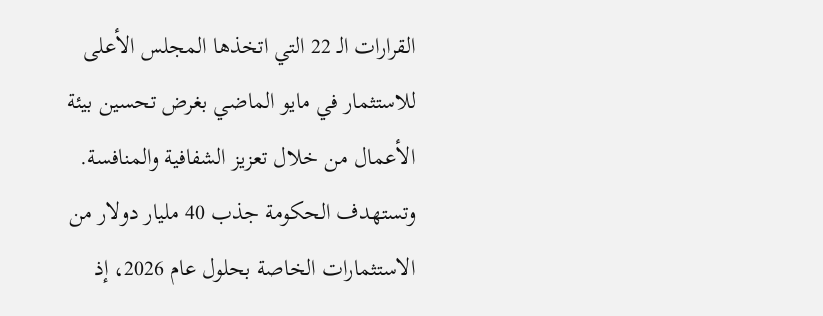القرارات الـ 22 التي اتخذها المجلس الأعلى للاستثمار في مايو الماضي بغرض تحسين بيئة الأعمال من خلال تعزيز الشفافية والمنافسة. وتستهدف الحكومة جذب 40 مليار دولار من الاستثمارات الخاصة بحلول عام 2026، إذ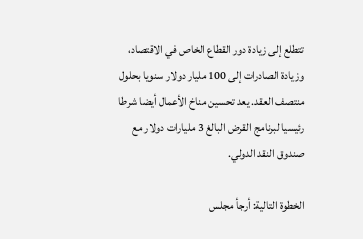تتطلع إلى زيادة دور القطاع الخاص في الاقتصاد، وزيادة الصادرات إلى 100 مليار دولار سنويا بحلول منتصف العقد. يعد تحسين مناخ الأعمال أيضا شرطا رئيسيا لبرنامج القرض البالغ 3 مليارات دولار مع صندوق النقد الدولي.

الخطوة التالية: أرجأ مجلس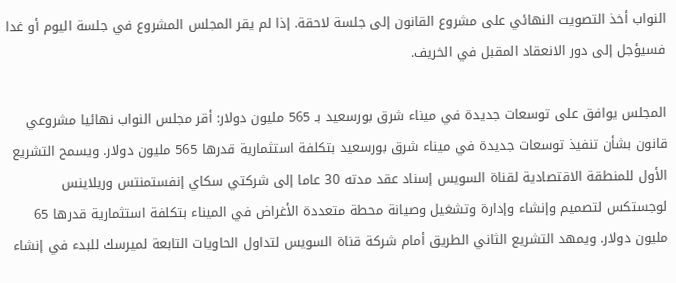النواب أخذ التصويت النهائي على مشروع القانون إلى جلسة لاحقة. إذا لم يقر المجلس المشروع في جلسة اليوم أو غدا فسيؤجل إلى دور الانعقاد المقبل في الخريف.

المجلس يوافق على توسعات جديدة في ميناء شرق بورسعيد بـ 565 مليون دولار: أقر مجلس النواب نهائيا مشروعي قانون بشأن تنفيذ توسعات جديدة في ميناء شرق بورسعيد بتكلفة استثمارية قدرها 565 مليون دولار. ويسمح التشريع الأول للمنطقة الاقتصادية لقناة السويس إسناد عقد مدته 30 عاما إلى شركتي سكاي إنفستمنتس وريلاينس لوجستكس لتصميم وإنشاء وإدارة وتشغيل وصيانة محطة متعددة الأغراض في الميناء بتكلفة استثمارية قدرها 65 مليون دولار. ويمهد التشريع الثاني الطريق أمام شركة قناة السويس لتداول الحاويات التابعة لميرسك للبدء في إنشاء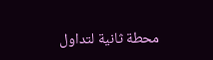محطة ثانية لتداول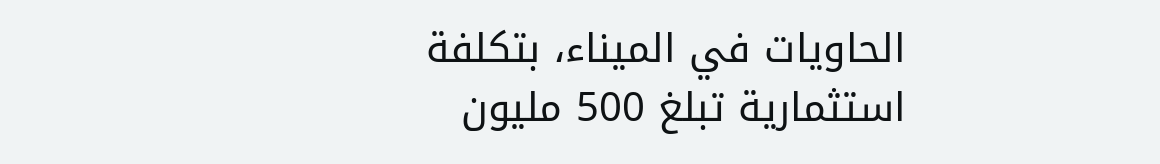الحاويات في الميناء، بتكلفة استثمارية تبلغ 500 مليون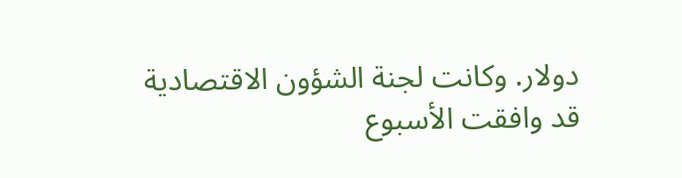دولار. وكانت لجنة الشؤون الاقتصادية قد وافقت الأسبوع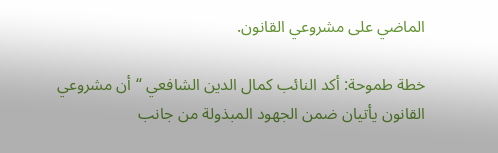الماضي على مشروعي القانون.

خطة طموحة: أكد النائب كمال الدين الشافعي “أن مشروعي القانون يأتيان ضمن الجهود المبذولة من جانب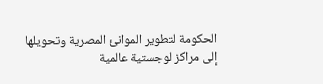الحكومة لتطوير الموانئ المصرية وتحويلها إلى مراكز لوجستية عالمية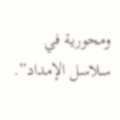ومحورية في سلاسل الإمداد”.